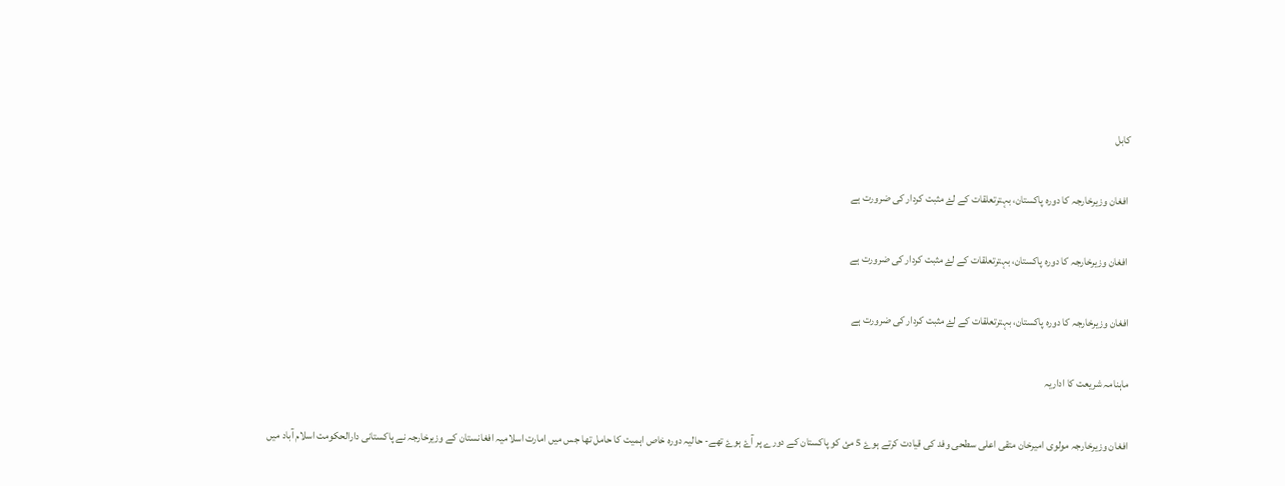کابل

 افغان وزیرخارجہ کا دورہ پاکستان، بہترتعلقات کے لۓ مثبت کردار کی ضرورت ہے

 افغان وزیرخارجہ کا دورہ پاکستان، بہترتعلقات کے لۓ مثبت کردار کی ضرورت ہے

افغان وزیرخارجہ کا دورہ پاکستان، بہترتعلقات کے لۓ مثبت کردار کی ضرورت ہے

ماہنامہ شریعت کا اداریہ

افغان وزیرخارجہ مولوی امیرخان متقی اعلی سطحی وفد کی قیادت کرتے ہوۓ 5 مئ کو پاکستان کے دورے پر آۓ ہوۓ تھے- حالیہ دورہ خاص اہمیت کا حامل تھا جس میں امارت اسلامیہ افغانستان کے وزیرخارجہ نے پاکستانی دارالحکومت اسلام آباد میں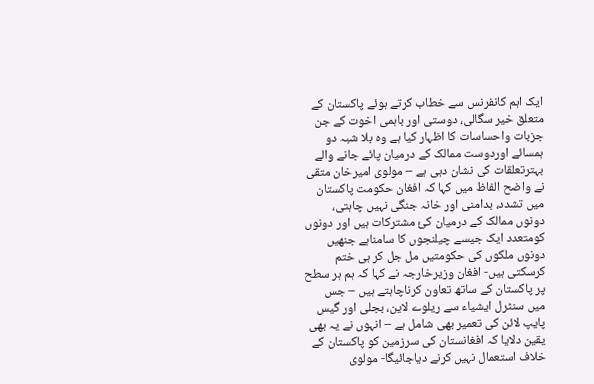ایک اہم کانفرنس سے خطاب کرتے ہوئے پاکستان کے متعلق خیر سگالی، دوستی اور باہمی اخوت کے جن جزبات واحساسات کا اظہار کیا ہے وہ بلا شبہ دو ہمسائے اوردوست ممالک کے درمیان پائے جانے والے بہترتعلقات کی نشان دہی ہے – مولوی امیرخان متقی نے واضح الفاظ میں کہا کہ افغان حکومت پاکستان میں تشدد، بدامنی اور خانہ جنگی نہیں چاہتی، دونوں ممالک کے درمیان کئ مشترکات ہیں اور دونوں کومتعدد ایک جیسے چیلنجوں کا سامناہے جنھیں دونوں ملکوں کی حکومتیں مل جل کر ہی ختم کرسکتی ہیں- افغان وزیرخارجہ نے کہا کہ ہم ہر سطح پر پاکستان کے ساتھ تعاون کرناچاہتے ہیں – جس میں سنٹرل ایشیاء سے ریلوے لاین، بجلی اور گیس پایپ لائن کی تعمیر بھی شامل ہے – انہوں نے یہ بھی یقین دلایا کہ افغانستان کی سرزمین کو پاکستان کے خلاف استعمال نہيں کرنے دیاجائیگا- مولوی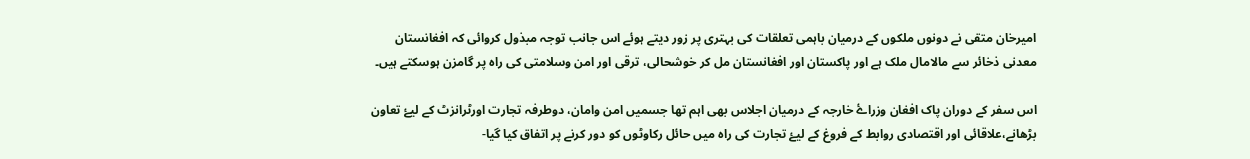امیرخان متقی نے دونوں ملکوں کے درمیان باہمی تعلقات کی بہتری پر زور دیتے ہوئے اس جانب توجہ مبذول کروائی کہ افغانستان معدنی ذخائر سے مالامال ملک ہے اور پاکستان اور افغانستان مل کر خوشحالی، ترقی اور امن وسلامتی کی راہ پر گامزن ہوسکتے ہیں۔

اس سفر کے دوران پاک افغان وزراۓ خارجہ کے درمیان اجلاس بھی اہم تھا جسمیں امن وامان، دوطرفہ تجارت اورٹرانزٹ کے لیۓ تعاون بڑھانے،علاقائی اور اقتصادی روابط کے فروغ کے لیۓ تجارت کی راہ میں حائل رکاوٹوں کو دور کرنے پر اتفاق کیا گیا-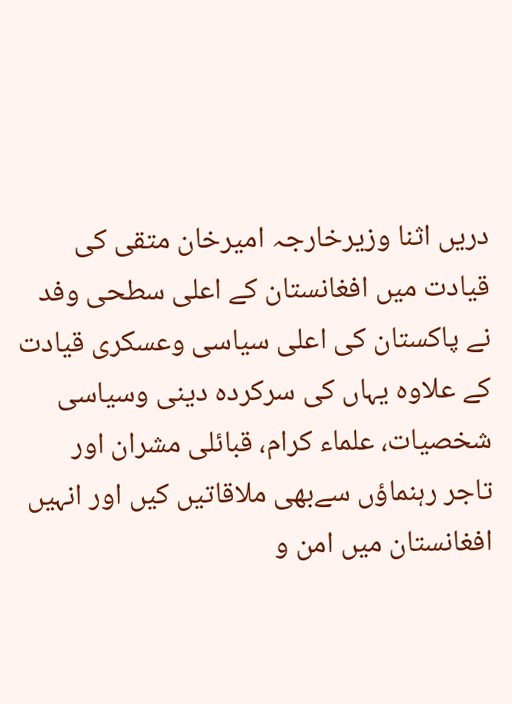دریں ا‍‌ثنا وزیرخارجہ امیرخان متقی کی قیادت میں افغانستان کے اعلی سطحی وفد نے پاکستان کی اعلی سیاسی وعسکری قیادت کے علاوہ یہاں کی سرکردہ دینی وسیاسی شخصیات، علماء کرام، قبائلی مشران اور تاجر رہنما‍‌ؤں سےبھی ملاقاتیں کیں اور انہیں افغانستان میں امن و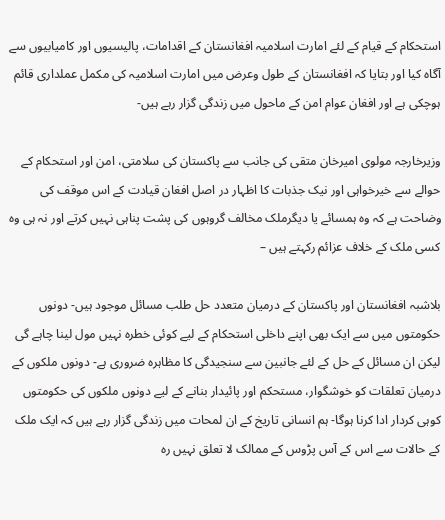استحکام کے قیام کے لئے امارت اسلامیہ افغانستان کے اقدامات، پالیسیوں اور کامیابیوں سے آگاہ کیا اور بتایا کہ افغانستان کے طول وعرض میں امارت اسلامیہ کی مکمل عملداری قائم ہوچکی ہے اور افغان عوام امن کے ماحول میں زندگی گزار رہے ہیں-

وزیرخارجہ مولوی امیرخان متقی کی جانب سے پاکستان کی سلامتی، امن اور استحکام کے حوالے سے خیرخواہی اور نیک جذبات کا اظہار در اصل افغان قیادت کے اس موقف کی وضاحت ہے کہ وہ ہمسائے یا دیگرملک مخالف گروہوں کی پشت پناہی نہیں کرتے اور نہ ہی وہ کسی ملک کے خلاف عزائم رکہتے ہیں –

بلاشبہ افغانستان اور پاکستان کے درمیان متعدد حل طلب مسائل موجود ہیں- دونوں حکومتوں میں سے ایک بھی اپنے داخلی استحکام کے لیے کوئی خطرہ نہیں مول لینا چاہے گی لیکن ان مسائل کے حل کے لئے جانبین سے سنجیدگی کا مظاہرہ ضروری ہے- دونوں ملکوں کے درمیان تعلقات کو خوشگوار، مستحکم اور پائیدار بنانے کے لیے دونوں ملکوں کی حکومتوں کوہی کردار ادا کرنا ہوگا- ہم انسانی تاریخ کے ان لمحات میں زندگی گزار رہے ہیں کہ ایک ملک کے حالات سے اس کے آس پڑوس کے ممالک لا تعلق نہیں رہ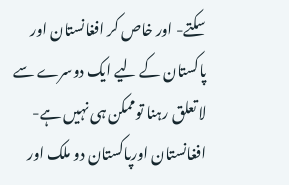سکتے- اور خاص کر افغانستان اور پاکستان کے لیے ایک دوسرے سے لا تعلق رہنا توممکن ہی نہیں ہے- افغانستان اورپاکستان دو ملک اور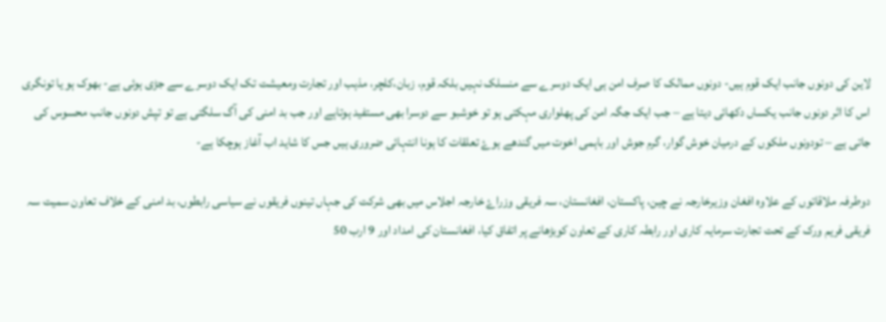لاین کی دونوں جانب ایک قوم ہیں- دونوں ممالک کا صرف امن ہی ایک دوسرے سے منسلک نہیں بلکہ قوم، زبان،کلچر، مذہب اور تجارت ومعیشت تک ایک دوسرے سے جڑی ہوئی ہے- بھوک ہو یا تونگری اس کا اثر دونوں جانب یکساں دکھائی دیتا ہے – جب ایک جگہ امن کی پھلواری مہکتی ہو تو خوشبو سے دوسرا بھی مستفید ہوتاہے اور جب بد امنی کی آگ سلگتی ہے تو تپش دونوں جانب محسوس کی جاتی ہے – تودونوں ملکوں کے درمیان خوش گوار، گرم جوش اور باہمی اخوت میں گندھے ہوۓ تعلقات کا ہونا انتہائی ضروری ہیں جس کا شاید اب آغاز ہوچکا ہے-

دوطرفہ ملاقاتوں کے علاوہ افغان وزیرخارجہ نے چین، پاکستان، افغانستان، سہ فریقی وزراۓ خارجہ اجلاس میں بھی شرکت کی جہاں تینوں فریقوں نے سیاسی رابطوں، بد امنی کے خلاف تعاون سمیت سہ فریقی فریم ورک کے تحت تجارت سرمایہ کاری اور رابطہ کاری کے تعاون کوبڑھانے پر اتفاق کیا، افغانستان کی امداد اور 9 ارب 50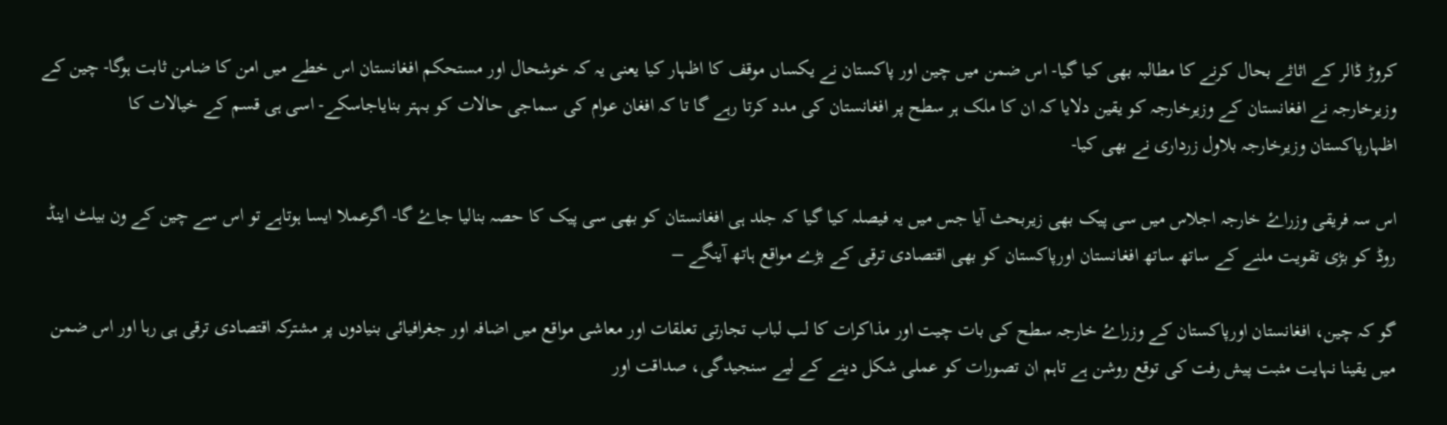کروڑ ڈالر کے اثاثے بحال کرنے کا مطالبہ بھی کیا گیا- اس ضمن میں چین اور پاکستان نے یکساں موقف کا اظہار کیا یعنی یہ کہ خوشحال اور مستحکم افغانستان اس خطے میں امن کا ضامن ثابت ہوگا- چین کے وزیرخارجہ نے افغانستان کے وزیرخارجہ کو یقین دلایا کہ ان کا ملک ہر سطح پر افغانستان کی مدد کرتا رہے گا تا کہ افغان عوام کی سماجی حالات کو بہتر بنایاجاسکے- اسی ہی قسم کے خیالات کا اظہارپاکستان وزیرخارجہ بلاول زرداری نے بھی کیا-

اس سہ فریقی وزراۓ خارجہ اجلاس میں سی پیک بھی زیربحث آیا جس میں یہ فیصلہ کیا گیا کہ جلد ہی افغانستان کو بھی سی پیک کا حصہ بنالیا جاۓ گا- اگرعملا ایسا ہوتاہے تو اس سے چین کے ون بیلٹ اینڈ روڈ کو بڑی تقویت ملنے کے ساتھ ساتھ افغانستان اورپاکستان کو بھی اقتصادی ترقی کے بڑے مواقع ہاتھ آینگے –

گو کہ چین، افغانستان اورپاکستان کے وزراۓ خارجہ سطح کی بات چیت اور مذاکرات کا لب لباب تجارتی تعلقات اور معاشی مواقع میں اضافہ اور جغرافیائی بنیادوں پر مشترکہ اقتصادی ترقی ہی رہا اور اس ضمن میں یقینا نہایت مثبت پیش رفت کی توقع روشن ہے تاہم ان تصورات کو عملی شکل دینے کے لیے سنجیدگی، صداقت اور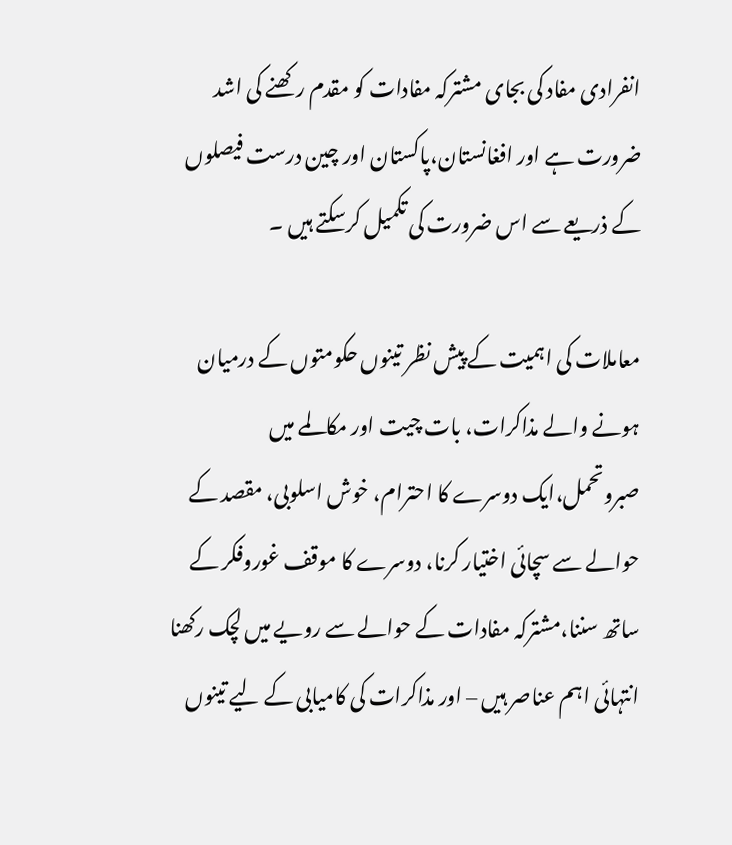انفرادی مفاد کی بجای مشترکہ مفادات کو مقدم رکھنے کی اشد ضرورت ہے اور افغانستان،پاکستان اور چین درست فیصلوں کے ذریعے سے اس ضرورت کی تکمیل کرسکتے ہیں ۔

معاملات کی اہمیت کے پیش نظر تینوں حکومتوں کے درمیان ہونے والے مذاکرات، بات چیت اور مکالمے میں صبروتحمل،ایک دوسرے کا احترام، خوش اسلوبی، مقصد کے حوالے سے سچائی اختیار کرنا، دوسرے کا موقف غوروفکر کے ساتھ سننا،مشترکہ مفادات کے حوالے سے رویے میں لچک رکھنا انتہائی اہم عناصر ہیں – اور مذاکرات کی کامیابی کے لیے تینوں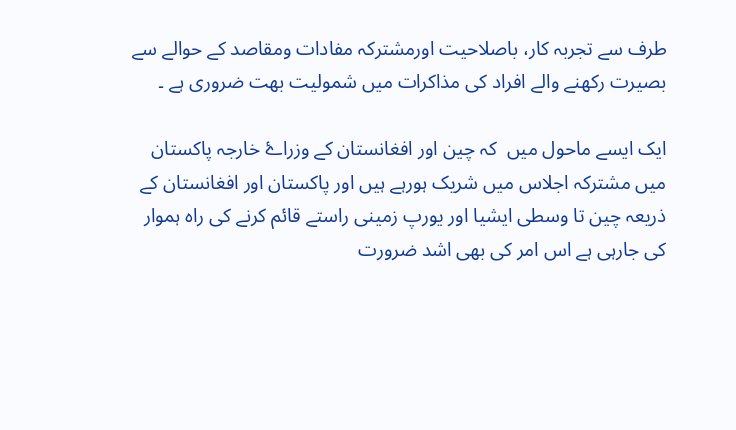طرف سے تجربہ کار، باصلاحیت اورمشترکہ مفادات ومقاصد کے حوالے سے بصیرت رکھنے والے افراد کی مذاکرات میں شمولیت بھت ضروری ہے ۔

ایک ایسے ماحول میں  کہ چین اور افغانستان کے وزراۓ خارجہ پاکستان میں مشترکہ اجلاس میں شریک ہورہے ہیں اور پاکستان اور افغانستان کے ذریعہ چین تا وسطی ایشیا اور یورپ زمینی راستے قائم کرنے کی راہ ہموار کی جارہی ہے اس امر کی بھی اشد ضرورت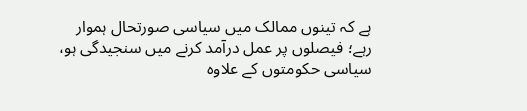ہے کہ تینوں ممالک میں سیاسی صورتحال ہموار رہے؛ فیصلوں پر عمل درآمد کرنے میں سنجیدگی ہو، سیاسی حکومتوں کے علاوہ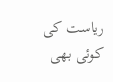ریاست کی کوئی بھی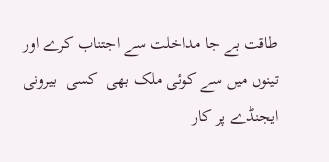طاقت بے جا مداخلت سے اجتناب کرے اور تینوں میں سے کوئی ملک بھی  کسی  بیرونی ایجنڈے پر کار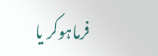فرماہوکر یا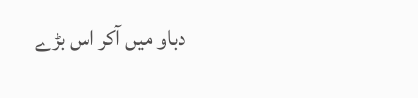دباو میں آکر اس بڑے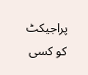پراجیکٹ کو کسی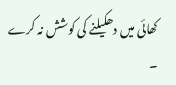کھائی میں دھکیلنے کی کوشش نہ کرے ۔